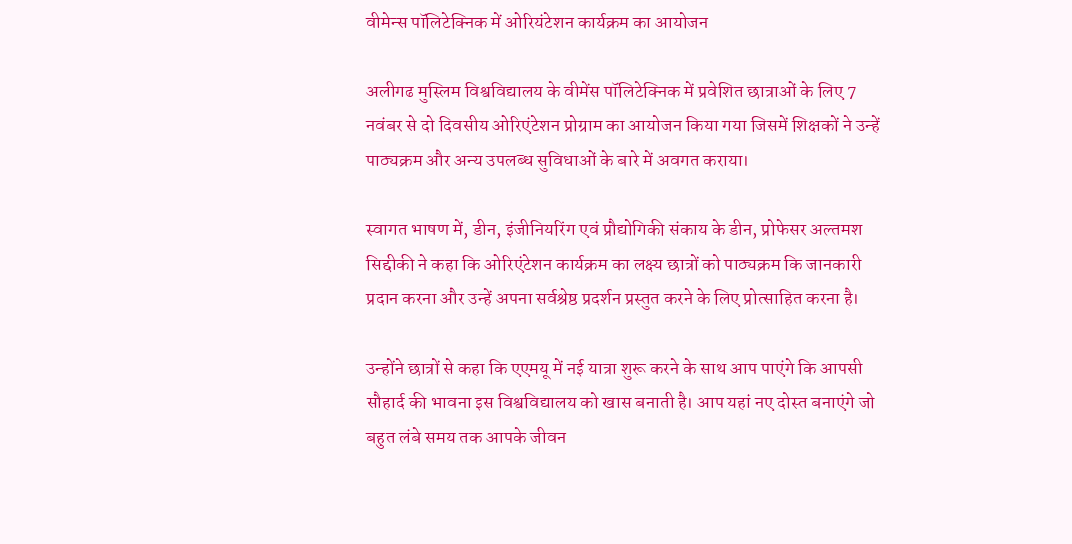वीमेन्स पॉलिटेक्निक में ओरियंटेशन कार्यक्रम का आयोजन

अलीगढ मुस्लिम विश्वविद्यालय के वीमेंस पॉलिटेक्निक में प्रवेशित छात्राओं के लिए 7 नवंबर से दो दिवसीय ओरिएंटेशन प्रोग्राम का आयोजन किया गया जिसमें शिक्षकों ने उन्हें पाठ्यक्रम और अन्य उपलब्ध सुविधाओं के बारे में अवगत कराया।

स्वागत भाषण में, डीन, इंजीनियरिंग एवं प्रौद्योगिकी संकाय के डीन, प्रोफेसर अल्तमश सिद्दीकी ने कहा कि ओरिएंटेशन कार्यक्रम का लक्ष्य छात्रों को पाठ्यक्रम कि जानकारी प्रदान करना और उन्हें अपना सर्वश्रेष्ठ प्रदर्शन प्रस्तुत करने के लिए प्रोत्साहित करना है।

उन्होंने छात्रों से कहा कि एएमयू में नई यात्रा शुरू करने के साथ आप पाएंगे कि आपसी सौहार्द की भावना इस विश्वविद्यालय को खास बनाती है। आप यहां नए दोस्त बनाएंगे जो बहुत लंबे समय तक आपके जीवन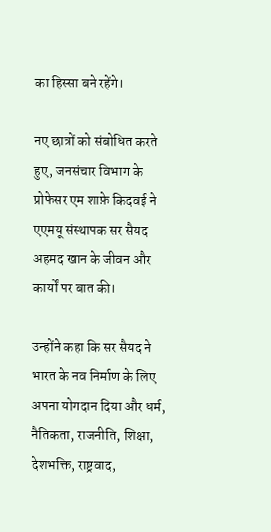का हिस्सा बने रहेंगे।

नए छात्रों को संबोधित करते हुए, जनसंचार विभाग के प्रोफेसर एम शाफ़े किदवई ने एएमयू संस्थापक सर सैयद अहमद खान के जीवन और कार्यों पर बात की।

उन्होंने कहा कि सर सैयद ने भारत के नव निर्माण के लिए अपना योगदान दिया और धर्म, नैतिकता, राजनीति, शिक्षा, देशभक्ति, राष्ट्रवाद,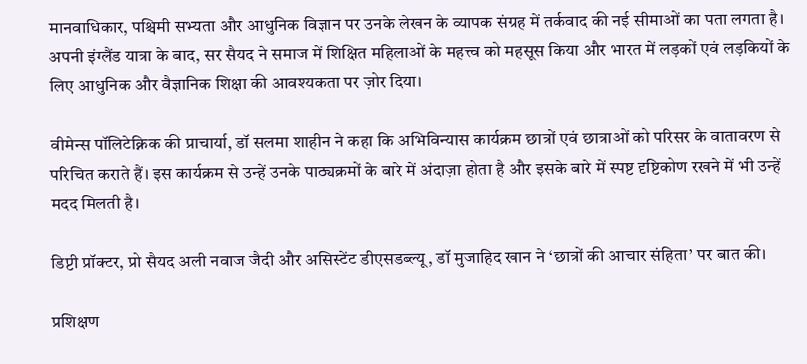मानवाधिकार, पश्चिमी सभ्यता और आधुनिक विज्ञान पर उनके लेखन के व्यापक संग्रह में तर्कवाद की नई सीमाओं का पता लगता है। अपनी इंग्लैंड यात्रा के बाद, सर सैयद ने समाज में शिक्षित महिलाओं के महत्त्व को महसूस किया और भारत में लड़कों एवं लड़कियों के लिए आधुनिक और वैज्ञानिक शिक्षा की आवश्यकता पर ज़ोर दिया।

वीमेन्स पॉलिटेक्निक की प्राचार्या, डॉ सलमा शाहीन ने कहा कि अभिविन्यास कार्यक्रम छात्रों एवं छात्राओं को परिसर के वातावरण से परिचित कराते हैं। इस कार्यक्रम से उन्हें उनके पाठ्यक्रमों के बारे में अंदाज़ा होता है और इसके बारे में स्पष्ट दृष्टिकोण रखने में भी उन्हें मदद मिलती है।

डिप्टी प्रॉक्टर, प्रो सैयद अली नवाज जैदी और असिस्टेंट डीएसडब्ल्यू, डॉ मुजाहिद खान ने ‘छात्रों की आचार संहिता’ पर बात की।

प्रशिक्षण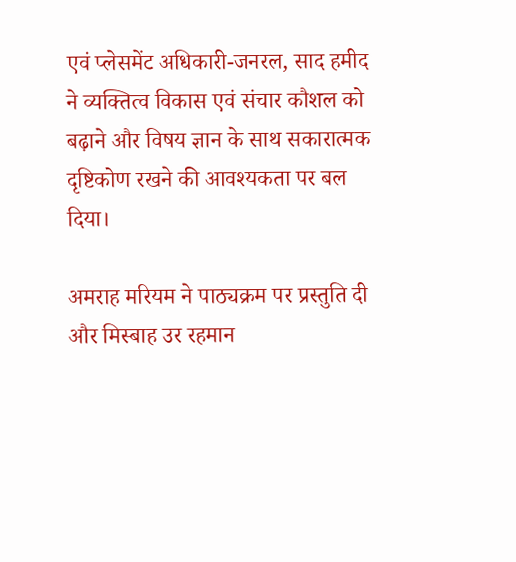एवं प्लेसमेंट अधिकारी-जनरल, साद हमीद ने व्यक्तित्व विकास एवं संचार कौशल को बढ़ाने और विषय ज्ञान के साथ सकारात्मक दृष्टिकोण रखने की आवश्यकता पर बल दिया।

अमराह मरियम ने पाठ्यक्रम पर प्रस्तुति दी और मिस्बाह उर रहमान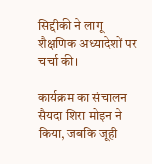सिद्दीकी ने लागू शैक्षणिक अध्यादेशों पर चर्चा की।

कार्यक्रम का संचालन सैयदा शिरा मोइन ने किया, जबकि जूही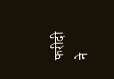फरीदी ने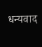धन्यवाद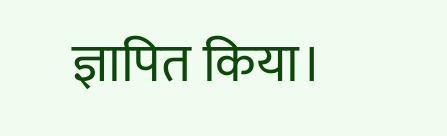ज्ञापित किया।